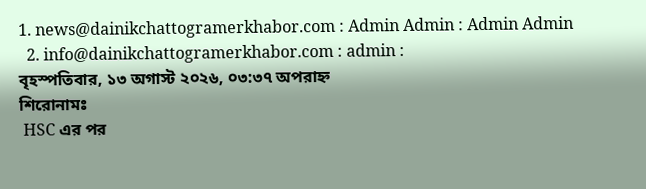1. news@dainikchattogramerkhabor.com : Admin Admin : Admin Admin
  2. info@dainikchattogramerkhabor.com : admin :
বৃহস্পতিবার, ১৩ অগাস্ট ২০২৬, ০৩:৩৭ অপরাহ্ন
শিরোনামঃ
 HSC এর পর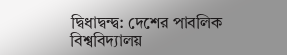দ্বিধাদ্বন্দ্ব: দেশের পাবলিক বিশ্ববিদ্যালয়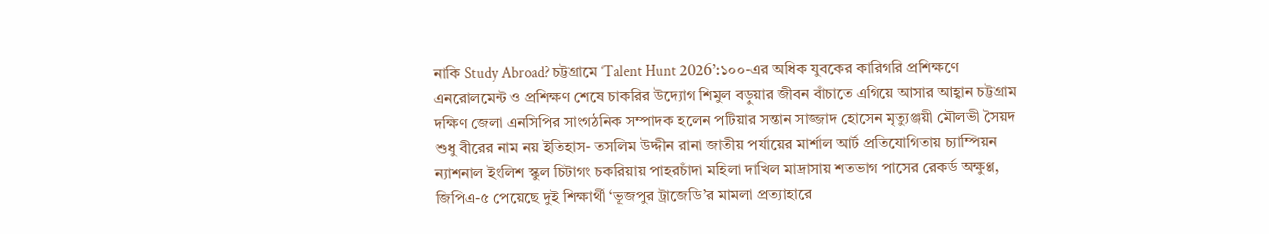নাকি Study Abroad? চট্টগ্রামে ‘Talent Hunt 2026’:১০০-এর অধিক যুবকের কারিগরি প্রশিক্ষণে এনরোলমেন্ট ও প্রশিক্ষণ শেষে চাকরির উদ্যোগ শিমুল বড়ুয়ার জীবন বাঁচাতে এগিয়ে আসার আহ্বান চট্টগ্রাম দক্ষিণ জেলা এনসিপির সাংগঠনিক সম্পাদক হলেন পটিয়ার সন্তান সাজ্জাদ হোসেন মৃত্যুঞ্জয়ী মৌলভী সৈয়দ শুধু বীরের নাম নয় ইতিহাস- তসলিম উদ্দীন রানা জাতীয় পর্যায়ের মার্শাল আর্ট প্রতিযোগিতায় চ্যাম্পিয়ন ন্যাশনাল ইংলিশ স্কুল চিটাগং চকরিয়ায় পাহরচাঁদা মহিলা দাখিল মাদ্রাসায় শতভাগ পাসের রেকর্ড অক্ষুণ্ণ, জিপিএ-৫ পেয়েছে দুই শিক্ষার্থী ‘ভূজপুর ট্রাজেডি’র মামলা প্রত্যাহারে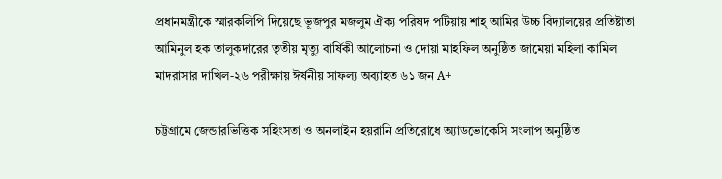প্রধানমন্ত্রীকে স্মারকলিপি দিয়েছে ভূজপুর মজলুম ঐক্য পরিষদ পটিয়ায় শাহ্ আমির উচ্চ বিদ্যালয়ের প্রতিষ্টাতা আমিনুল হক তালুকদারের তৃতীয় মৃত্যু বার্ষিকী আলোচনা ও দোয়া মাহফিল অনুষ্ঠিত জামেয়া মহিলা কামিল মাদরাসার দাখিল-২৬ পরীক্ষায় ঈর্ষনীয় সাফল্য অব্যাহত ৬১ জন A+

চট্টগ্রামে জেন্ডারভিত্তিক সহিংসতা ও অনলাইন হয়রানি প্রতিরোধে অ্যাডভোকেসি সংলাপ অনুষ্ঠিত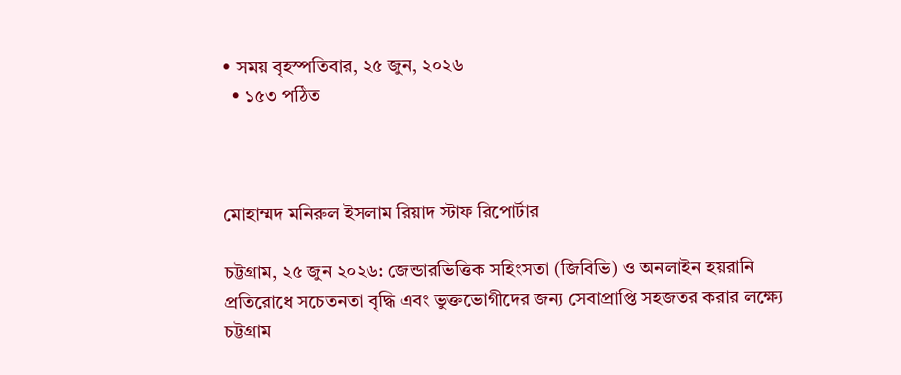• সময় বৃহস্পতিবার, ২৫ জুন, ২০২৬
  • ১৫৩ পঠিত



মোহাম্মদ মনিরুল ইসলাম রিয়াদ স্টাফ রিপোর্টার

চট্টগ্রাম, ২৫ জুন ২০২৬: জেন্ডারভিত্তিক সহিংসতা (জিবিভি) ও অনলাইন হয়রানি প্রতিরোধে সচেতনতা বৃদ্ধি এবং ভুক্তভোগীদের জন্য সেবাপ্রাপ্তি সহজতর করার লক্ষ্যে চট্টগ্রাম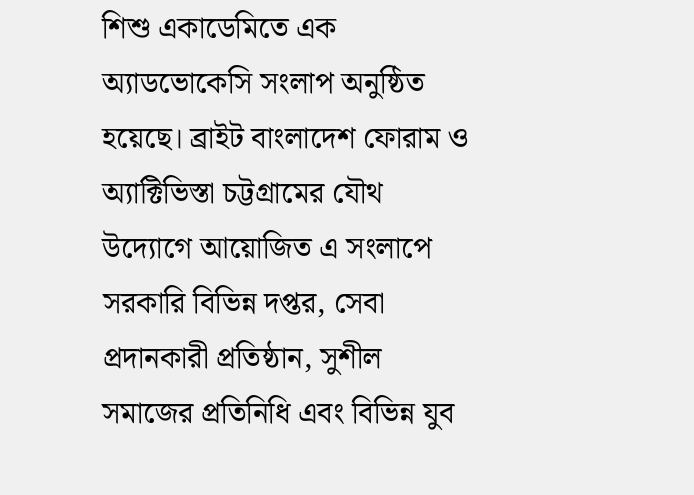শিশু একাডেমিতে এক অ্যাডভোকেসি সংলাপ অনুষ্ঠিত হয়েছে। ব্রাইট বাংলাদেশ ফোরাম ও অ্যাক্টিভিস্তা চট্টগ্রামের যৌথ উদ্যোগে আয়োজিত এ সংলাপে সরকারি বিভিন্ন দপ্তর, সেবা প্রদানকারী প্রতিষ্ঠান, সুশীল সমাজের প্রতিনিধি এবং বিভিন্ন যুব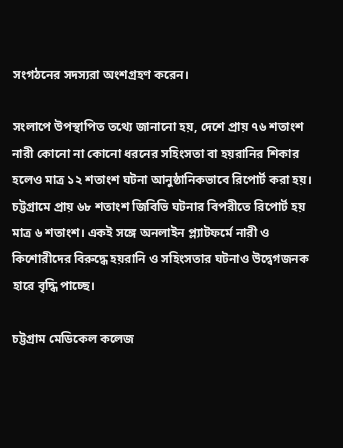সংগঠনের সদস্যরা অংশগ্রহণ করেন।

সংলাপে উপস্থাপিত তথ্যে জানানো হয়, দেশে প্রায় ৭৬ শতাংশ নারী কোনো না কোনো ধরনের সহিংসতা বা হয়রানির শিকার হলেও মাত্র ১২ শতাংশ ঘটনা আনুষ্ঠানিকভাবে রিপোর্ট করা হয়। চট্টগ্রামে প্রায় ৬৮ শতাংশ জিবিভি ঘটনার বিপরীতে রিপোর্ট হয় মাত্র ৬ শতাংশ। একই সঙ্গে অনলাইন প্ল্যাটফর্মে নারী ও কিশোরীদের বিরুদ্ধে হয়রানি ও সহিংসতার ঘটনাও উদ্বেগজনক হারে বৃদ্ধি পাচ্ছে।

চট্টগ্রাম মেডিকেল কলেজ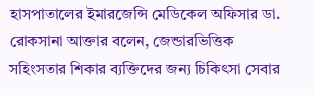হাসপাতালের ইমারজেন্সি মেডিকেল অফিসার ডা. রোকসানা আক্তার বলেন, জেন্ডারভিত্তিক সহিংসতার শিকার ব্যক্তিদের জন্য চিকিৎসা সেবার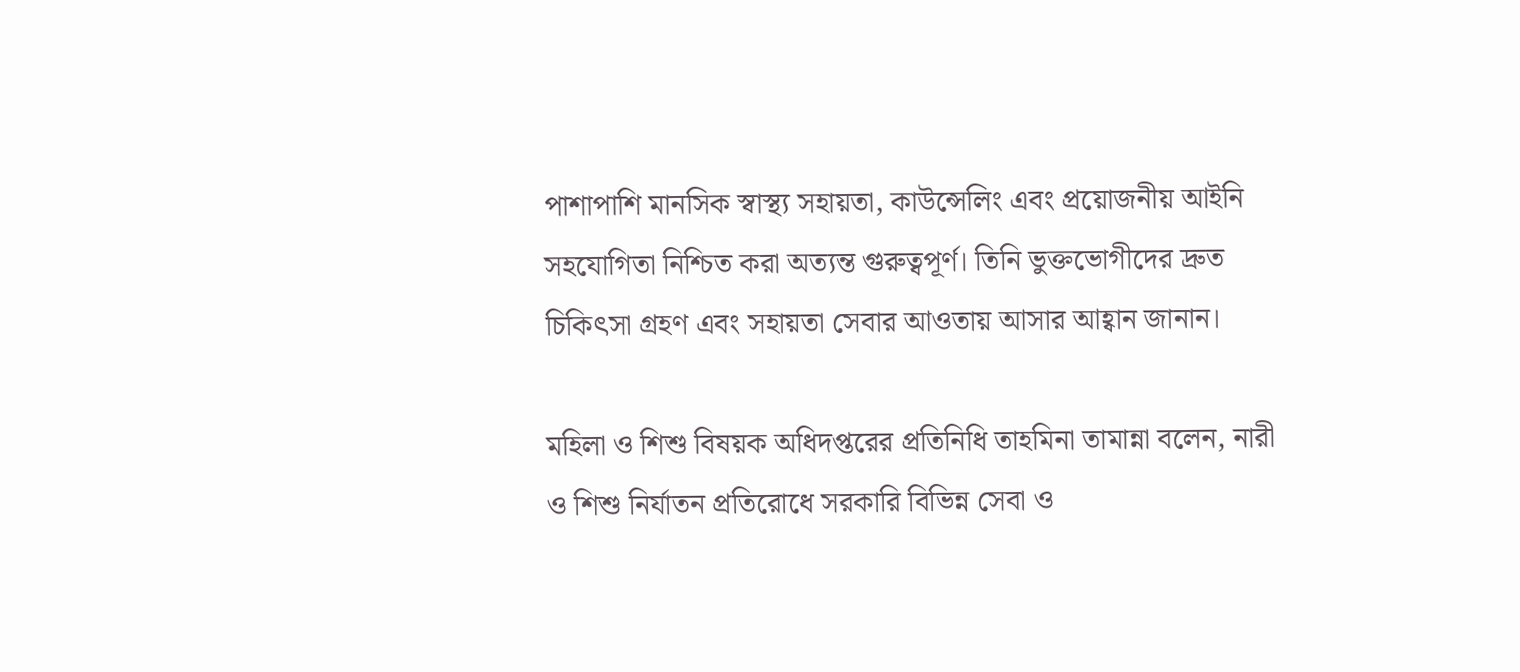পাশাপাশি মানসিক স্বাস্থ্য সহায়তা, কাউন্সেলিং এবং প্রয়োজনীয় আইনি সহযোগিতা নিশ্চিত করা অত্যন্ত গুরুত্বপূর্ণ। তিনি ভুক্তভোগীদের দ্রুত চিকিৎসা গ্রহণ এবং সহায়তা সেবার আওতায় আসার আহ্বান জানান।

মহিলা ও শিশু বিষয়ক অধিদপ্তরের প্রতিনিধি তাহমিনা তামান্না বলেন, নারী ও শিশু নির্যাতন প্রতিরোধে সরকারি বিভিন্ন সেবা ও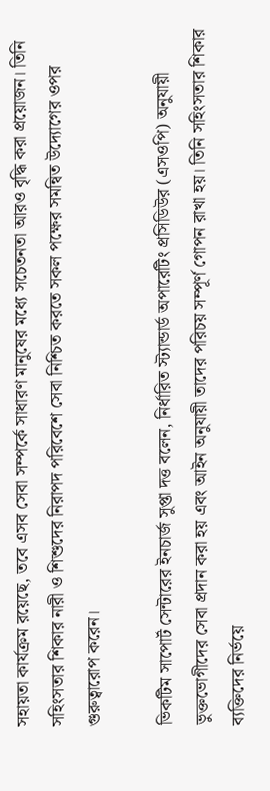সহায়তা কার্যক্রম রয়েছে, তবে এসব সেবা সম্পর্কে সাধারণ মানুষের মধ্যে সচেতনতা আরও বৃদ্ধি করা প্রয়োজন। তিনি সহিংসতার শিকার নারী ও শিশুদের নিরাপদ পরিবেশে সেবা নিশ্চিত করতে সকল পক্ষের সমন্বিত উদ্যোগের ওপর গুরুত্বারোপ করেন।

ভিকটিম সাপোর্ট সেন্টারের ইনচার্জ সুপ্তা দত্ত বলেন, নির্ধারিত স্ট্যান্ডার্ড অপারেটিং প্রসিডিউর (এসওপি) অনুযায়ী ভুক্তভোগীদের সেবা প্রদান করা হয় এবং আইন অনুযায়ী তাদের পরিচয় সম্পূর্ণ গোপন রাখা হয়। তিনি সহিংসতার শিকার ব্যক্তিদের নির্ভয়ে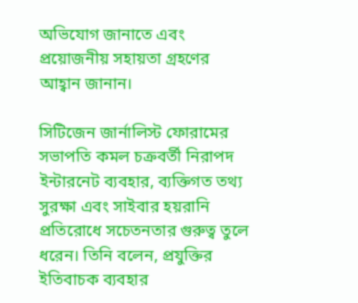অভিযোগ জানাতে এবং প্রয়োজনীয় সহায়তা গ্রহণের আহ্বান জানান।

সিটিজেন জার্নালিস্ট ফোরামের সভাপতি কমল চক্রবর্তী নিরাপদ ইন্টারনেট ব্যবহার, ব্যক্তিগত তথ্য সুরক্ষা এবং সাইবার হয়রানি প্রতিরোধে সচেতনতার গুরুত্ব তুলে ধরেন। তিনি বলেন, প্রযুক্তির ইতিবাচক ব্যবহার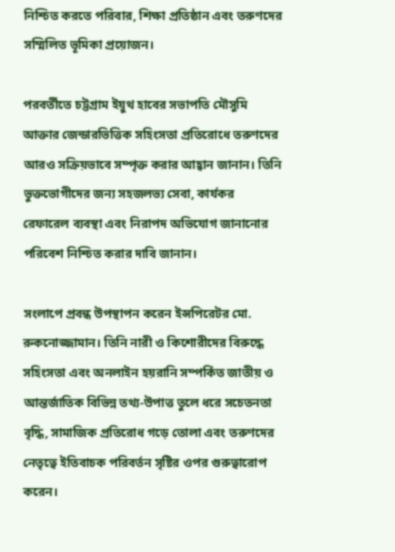নিশ্চিত করতে পরিবার, শিক্ষা প্রতিষ্ঠান এবং তরুণদের সম্মিলিত ভূমিকা প্রয়োজন।

পরবর্তীতে চট্টগ্রাম ইয়ুথ হাবের সভাপতি মৌসুমি আক্তার জেন্ডারভিত্তিক সহিংসতা প্রতিরোধে তরুণদের আরও সক্রিয়ভাবে সম্পৃক্ত করার আহ্বান জানান। তিনি ভুক্তভোগীদের জন্য সহজলভ্য সেবা, কার্যকর রেফারেল ব্যবস্থা এবং নিরাপদ অভিযোগ জানানোর পরিবেশ নিশ্চিত করার দাবি জানান।

সংলাপে প্রবন্ধ উপস্থাপন করেন ইন্সপিরেটর মো. রুকনোজ্জামান। তিনি নারী ও কিশোরীদের বিরুদ্ধে সহিংসতা এবং অনলাইন হয়রানি সম্পর্কিত জাতীয় ও আন্তর্জাতিক বিভিন্ন তথ্য-উপাত্ত তুলে ধরে সচেতনতা বৃদ্ধি, সামাজিক প্রতিরোধ গড়ে তোলা এবং তরুণদের নেতৃত্বে ইতিবাচক পরিবর্তন সৃষ্টির ওপর গুরুত্বারোপ করেন।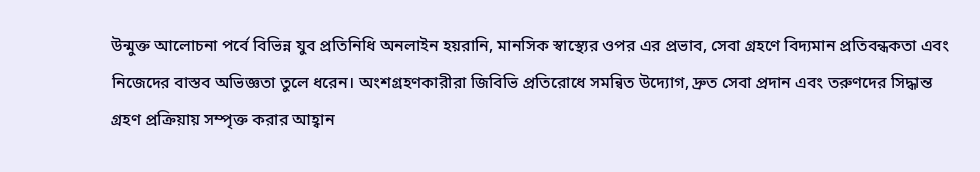উন্মুক্ত আলোচনা পর্বে বিভিন্ন যুব প্রতিনিধি অনলাইন হয়রানি, মানসিক স্বাস্থ্যের ওপর এর প্রভাব, সেবা গ্রহণে বিদ্যমান প্রতিবন্ধকতা এবং নিজেদের বাস্তব অভিজ্ঞতা তুলে ধরেন। অংশগ্রহণকারীরা জিবিভি প্রতিরোধে সমন্বিত উদ্যোগ, দ্রুত সেবা প্রদান এবং তরুণদের সিদ্ধান্ত গ্রহণ প্রক্রিয়ায় সম্পৃক্ত করার আহ্বান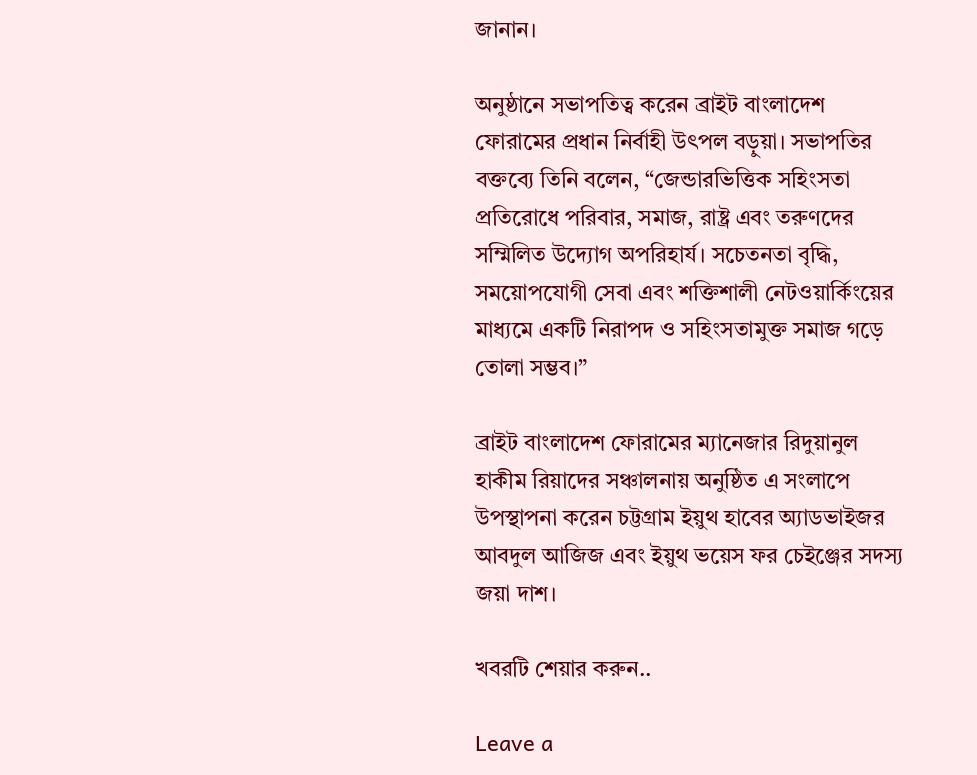জানান।

অনুষ্ঠানে সভাপতিত্ব করেন ব্রাইট বাংলাদেশ ফোরামের প্রধান নির্বাহী উৎপল বড়ুয়া। সভাপতির বক্তব্যে তিনি বলেন, “জেন্ডারভিত্তিক সহিংসতা প্রতিরোধে পরিবার, সমাজ, রাষ্ট্র এবং তরুণদের সম্মিলিত উদ্যোগ অপরিহার্য। সচেতনতা বৃদ্ধি, সময়োপযোগী সেবা এবং শক্তিশালী নেটওয়ার্কিংয়ের মাধ্যমে একটি নিরাপদ ও সহিংসতামুক্ত সমাজ গড়ে তোলা সম্ভব।”

ব্রাইট বাংলাদেশ ফোরামের ম্যানেজার রিদুয়ানুল হাকীম রিয়াদের সঞ্চালনায় অনুষ্ঠিত এ সংলাপে উপস্থাপনা করেন চট্টগ্রাম ইয়ুথ হাবের অ্যাডভাইজর আবদুল আজিজ এবং ইয়ুথ ভয়েস ফর চেইঞ্জের সদস্য জয়া দাশ।

খবরটি শেয়ার করুন..

Leave a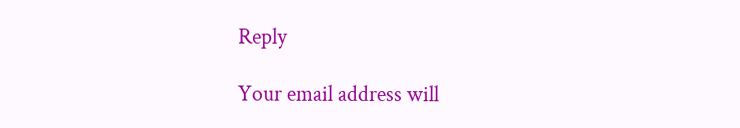Reply

Your email address will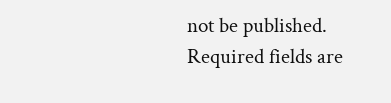not be published. Required fields are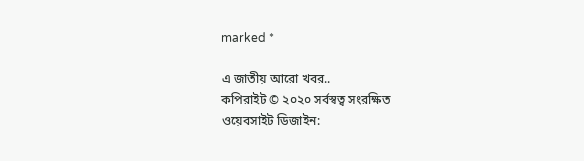marked *

এ জাতীয় আরো খবর..
কপিরাইট © ২০২০ সর্বস্বত্ব সংরক্ষিত
ওয়েবসাইট ডিজাইন: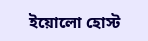ইয়োলো হোস্ট